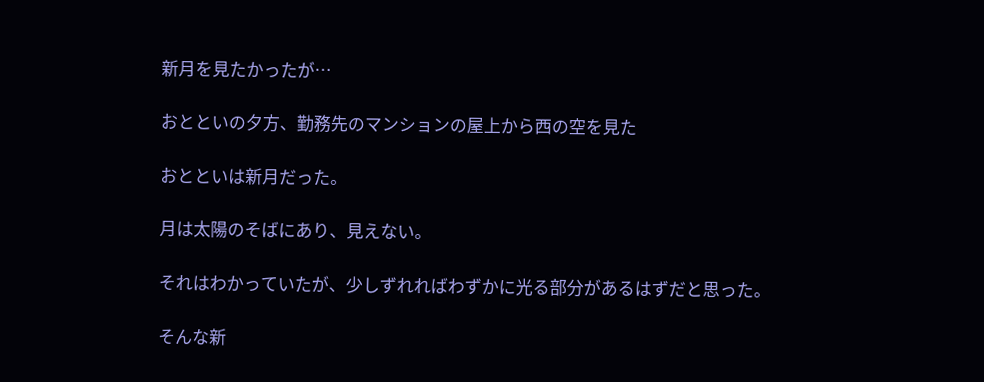新月を見たかったが…

おとといの夕方、勤務先のマンションの屋上から西の空を見た

おとといは新月だった。

月は太陽のそばにあり、見えない。

それはわかっていたが、少しずれればわずかに光る部分があるはずだと思った。

そんな新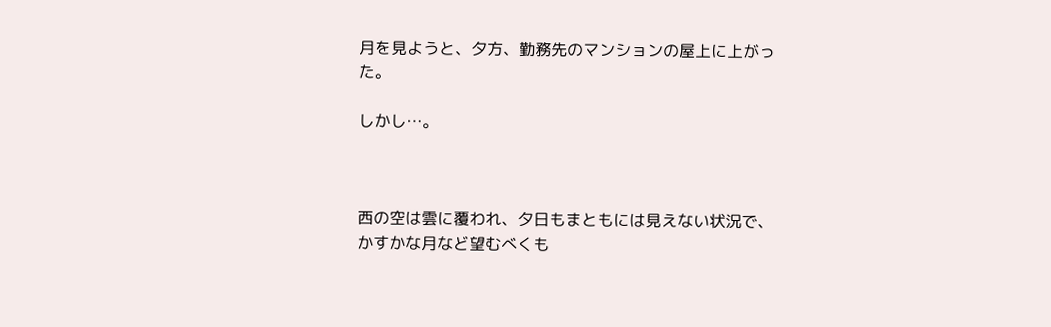月を見ようと、夕方、勤務先のマンションの屋上に上がった。

しかし…。



西の空は雲に覆われ、夕日もまともには見えない状況で、かすかな月など望むべくも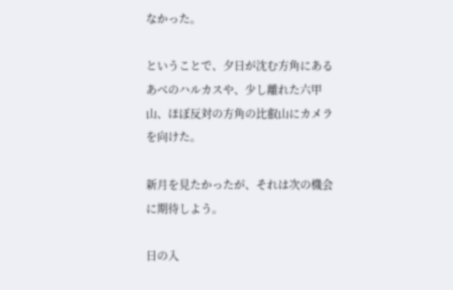なかった。

ということで、夕日が沈む方角にあるあべのハルカスや、少し離れた六甲山、ほぼ反対の方角の比叡山にカメラを向けた。

新月を見たかったが、それは次の機会に期待しよう。

日の入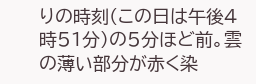りの時刻(この日は午後4時51分)の5分ほど前。雲の薄い部分が赤く染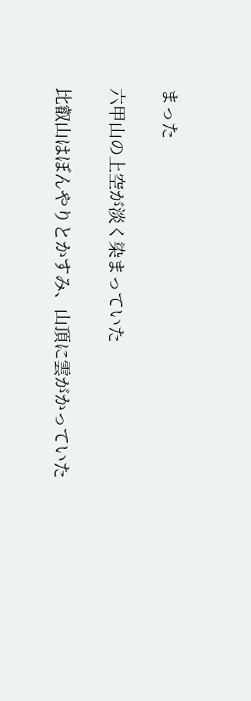まった

六甲山の上空が淡く染まっていた

比叡山はぼんやりとかすみ、山頂に雲がかっていた